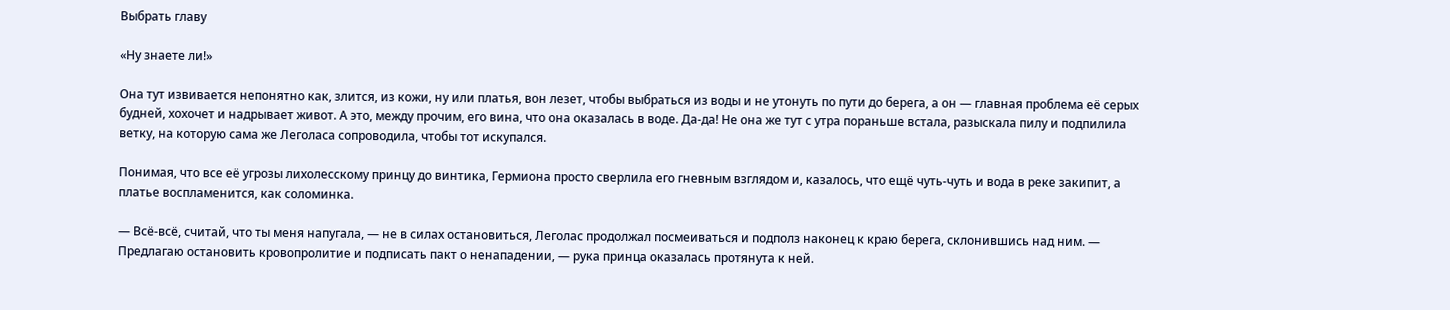Выбрать главу

«Ну знаете ли!»

Она тут извивается непонятно как, злится, из кожи, ну или платья, вон лезет, чтобы выбраться из воды и не утонуть по пути до берега, а он — главная проблема её серых будней, хохочет и надрывает живот. А это, между прочим, его вина, что она оказалась в воде. Да-да! Не она же тут с утра пораньше встала, разыскала пилу и подпилила ветку, на которую сама же Леголаса сопроводила, чтобы тот искупался.

Понимая, что все её угрозы лихолесскому принцу до винтика, Гермиона просто сверлила его гневным взглядом и, казалось, что ещё чуть-чуть и вода в реке закипит, а платье воспламенится, как соломинка.

— Всё-всё, считай, что ты меня напугала, — не в силах остановиться, Леголас продолжал посмеиваться и подполз наконец к краю берега, склонившись над ним. — Предлагаю остановить кровопролитие и подписать пакт о ненападении, — рука принца оказалась протянута к ней.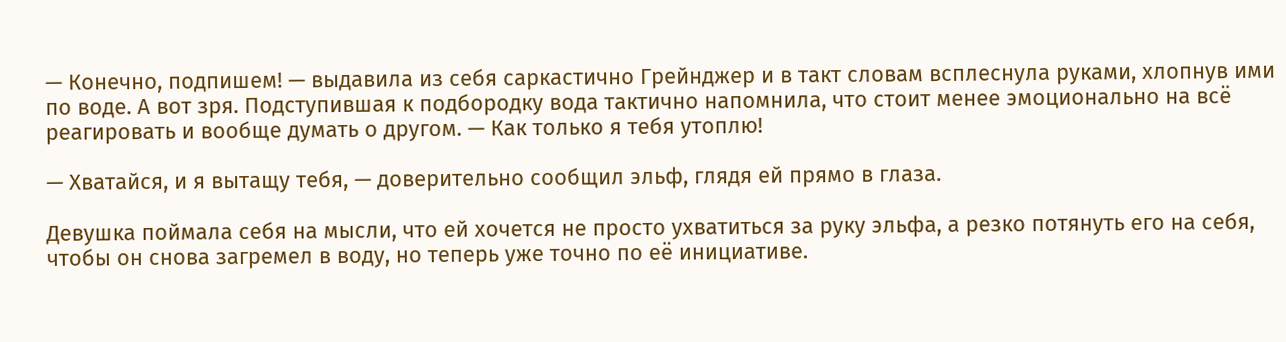— Конечно, подпишем! — выдавила из себя саркастично Грейнджер и в такт словам всплеснула руками, хлопнув ими по воде. А вот зря. Подступившая к подбородку вода тактично напомнила, что стоит менее эмоционально на всё реагировать и вообще думать о другом. — Как только я тебя утоплю!

— Хватайся, и я вытащу тебя, — доверительно сообщил эльф, глядя ей прямо в глаза.

Девушка поймала себя на мысли, что ей хочется не просто ухватиться за руку эльфа, а резко потянуть его на себя, чтобы он снова загремел в воду, но теперь уже точно по её инициативе.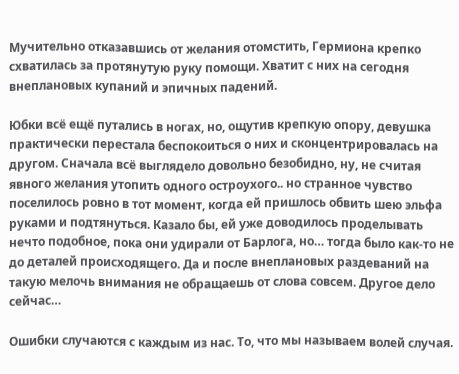Мучительно отказавшись от желания отомстить, Гермиона крепко схватилась за протянутую руку помощи. Хватит с них на сегодня внеплановых купаний и эпичных падений.

Юбки всё ещё путались в ногах, но, ощутив крепкую опору, девушка практически перестала беспокоиться о них и сконцентрировалась на другом. Сначала всё выглядело довольно безобидно, ну, не считая явного желания утопить одного остроухого.. но странное чувство поселилось ровно в тот момент, когда ей пришлось обвить шею эльфа руками и подтянуться. Казало бы, ей уже доводилось проделывать нечто подобное, пока они удирали от Барлога, но… тогда было как-то не до деталей происходящего. Да и после внеплановых раздеваний на такую мелочь внимания не обращаешь от слова совсем. Другое дело сейчас…

Ошибки случаются с каждым из нас. То, что мы называем волей случая.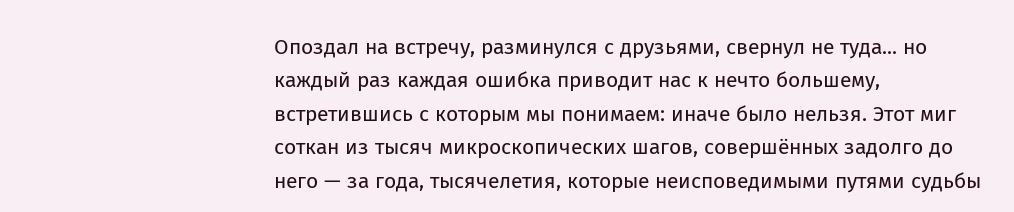Опоздал на встречу, разминулся с друзьями, свернул не туда... но каждый раз каждая ошибка приводит нас к нечто большему, встретившись с которым мы понимаем: иначе было нельзя. Этот миг соткан из тысяч микроскопических шагов, совершённых задолго до него — за года, тысячелетия, которые неисповедимыми путями судьбы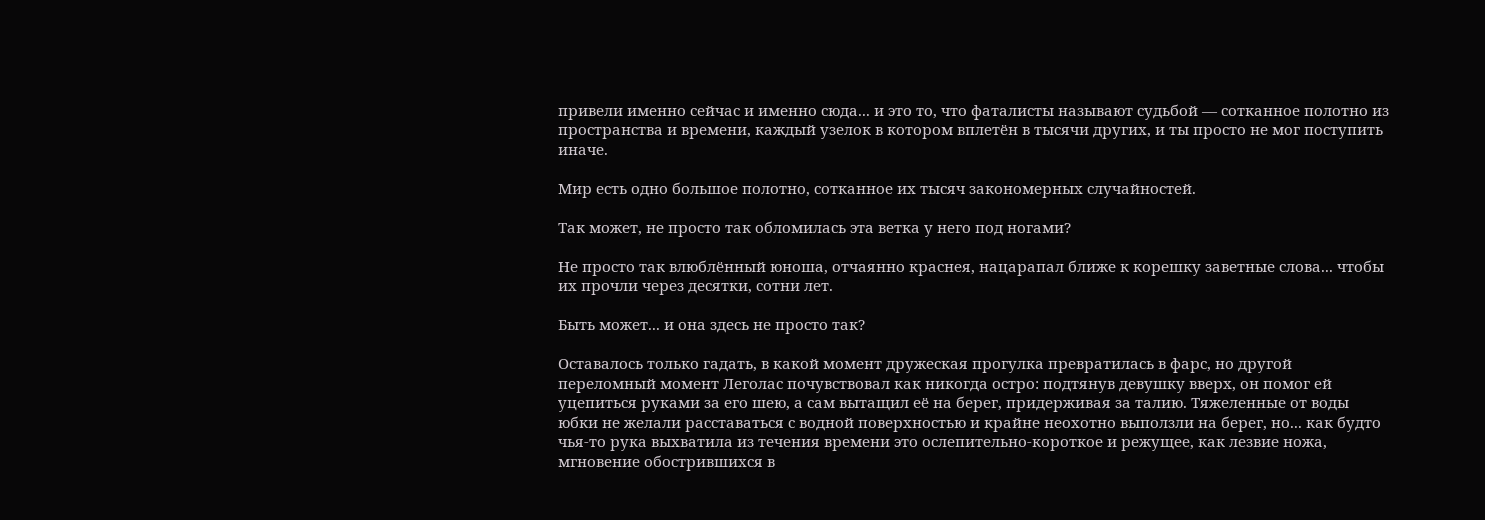привели именно сейчас и именно сюда... и это то, что фаталисты называют судьбой — сотканное полотно из пространства и времени, каждый узелок в котором вплетён в тысячи других, и ты просто не мог поступить иначе.

Мир есть одно большое полотно, сотканное их тысяч закономерных случайностей.

Так может, не просто так обломилась эта ветка у него под ногами?

Не просто так влюблённый юноша, отчаянно краснея, нацарапал ближе к корешку заветные слова... чтобы их прочли через десятки, сотни лет.

Быть может... и она здесь не просто так?

Оставалось только гадать, в какой момент дружеская прогулка превратилась в фарс, но другой переломный момент Леголас почувствовал как никогда остро: подтянув девушку вверх, он помог ей уцепиться руками за его шею, а сам вытащил её на берег, придерживая за талию. Тяжеленные от воды юбки не желали расставаться с водной поверхностью и крайне неохотно выползли на берег, но... как будто чья-то рука выхватила из течения времени это ослепительно-короткое и режущее, как лезвие ножа, мгновение обострившихся в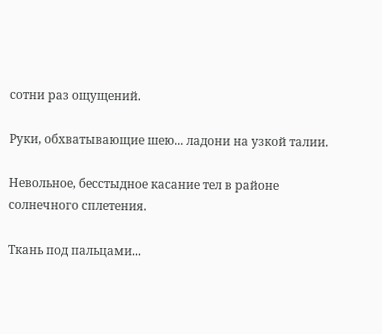сотни раз ощущений.

Руки, обхватывающие шею... ладони на узкой талии.

Невольное, бесстыдное касание тел в районе солнечного сплетения.

Ткань под пальцами...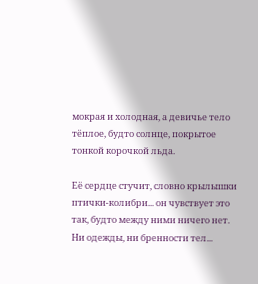мокрая и холодная, а девичье тело тёплое, будто солнце, покрытое тонкой корочкой льда.

Её сердце стучит, словно крылышки птички-колибри... он чувствует это так, будто между ними ничего нет. Ни одежды, ни бренности тел...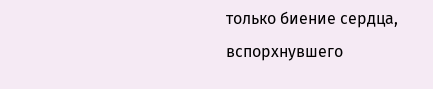только биение сердца, вспорхнувшего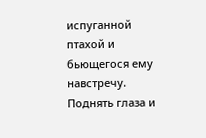испуганной птахой и бьющегося ему навстречу. Поднять глаза и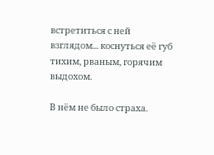встретиться с ней взглядом... коснуться её губ тихим, рваным, горячим выдохом.

В нём не было страха.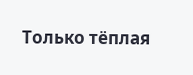Только тёплая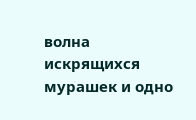волна искрящихся мурашек и одно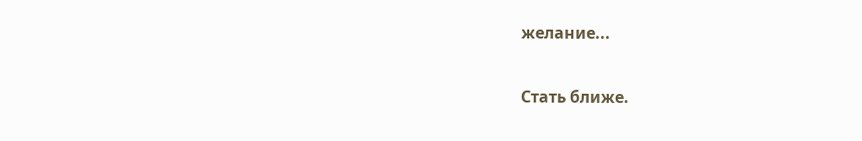желание...

Стать ближе.